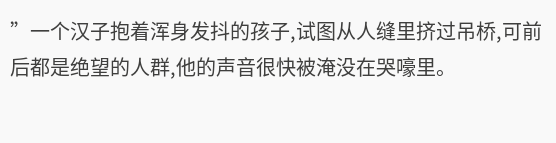”一个汉子抱着浑身发抖的孩子,试图从人缝里挤过吊桥,可前后都是绝望的人群,他的声音很快被淹没在哭嚎里。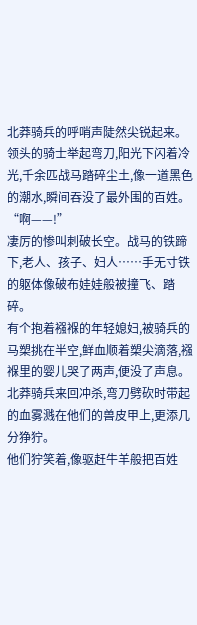北莽骑兵的呼哨声陡然尖锐起来。领头的骑士举起弯刀,阳光下闪着冷光,千余匹战马踏碎尘土,像一道黑色的潮水,瞬间吞没了最外围的百姓。
“啊——!”
凄厉的惨叫刺破长空。战马的铁蹄下,老人、孩子、妇人……手无寸铁的躯体像破布娃娃般被撞飞、踏碎。
有个抱着襁褓的年轻媳妇,被骑兵的马槊挑在半空,鲜血顺着槊尖滴落,襁褓里的婴儿哭了两声,便没了声息。
北莽骑兵来回冲杀,弯刀劈砍时带起的血雾溅在他们的兽皮甲上,更添几分狰狞。
他们狞笑着,像驱赶牛羊般把百姓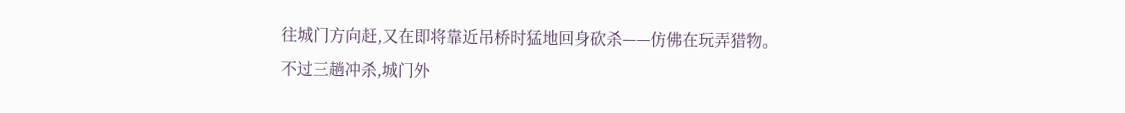往城门方向赶,又在即将靠近吊桥时猛地回身砍杀——仿佛在玩弄猎物。
不过三趟冲杀,城门外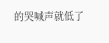的哭喊声就低了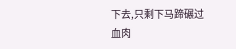下去,只剩下马蹄碾过血肉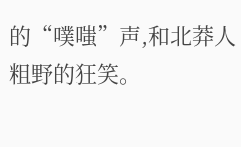的“噗嗤”声,和北莽人粗野的狂笑。